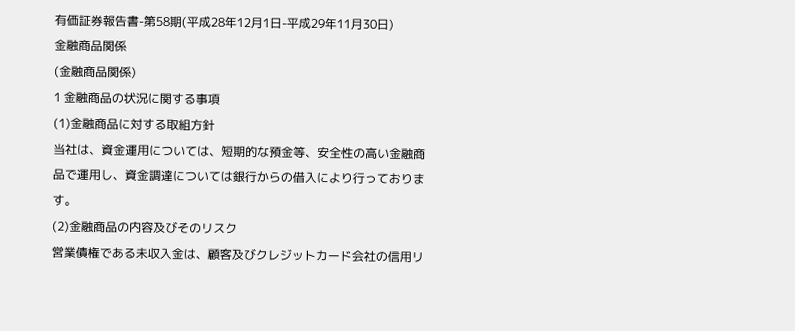有価証券報告書-第58期(平成28年12月1日-平成29年11月30日)
金融商品関係
(金融商品関係)
1 金融商品の状況に関する事項
(1)金融商品に対する取組方針
当社は、資金運用については、短期的な預金等、安全性の高い金融商品で運用し、資金調達については銀行からの借入により行っております。
(2)金融商品の内容及びそのリスク
営業債権である未収入金は、顧客及びクレジットカード会社の信用リ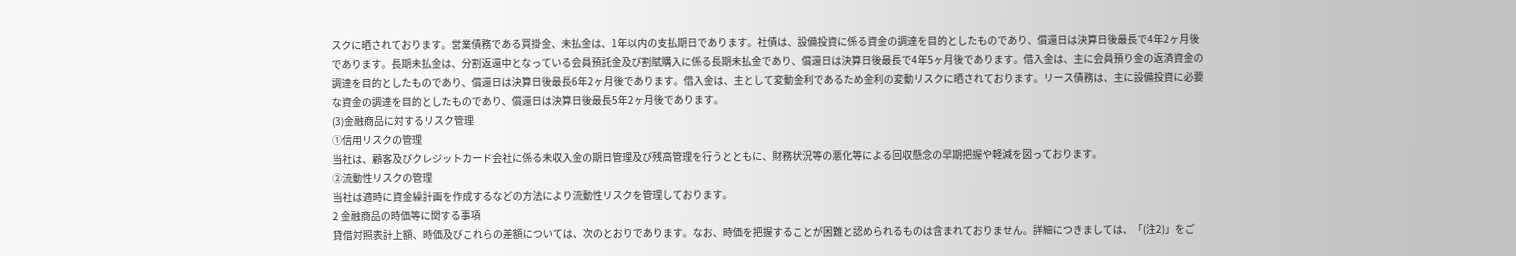スクに晒されております。営業債務である買掛金、未払金は、1年以内の支払期日であります。社債は、設備投資に係る資金の調達を目的としたものであり、償還日は決算日後最長で4年2ヶ月後であります。長期未払金は、分割返還中となっている会員預託金及び割賦購入に係る長期未払金であり、償還日は決算日後最長で4年5ヶ月後であります。借入金は、主に会員預り金の返済資金の調達を目的としたものであり、償還日は決算日後最長6年2ヶ月後であります。借入金は、主として変動金利であるため金利の変動リスクに晒されております。リース債務は、主に設備投資に必要な資金の調達を目的としたものであり、償還日は決算日後最長5年2ヶ月後であります。
(3)金融商品に対するリスク管理
①信用リスクの管理
当社は、顧客及びクレジットカード会社に係る未収入金の期日管理及び残高管理を行うとともに、財務状況等の悪化等による回収懸念の早期把握や軽減を図っております。
②流動性リスクの管理
当社は適時に資金繰計画を作成するなどの方法により流動性リスクを管理しております。
2 金融商品の時価等に関する事項
貸借対照表計上額、時価及びこれらの差額については、次のとおりであります。なお、時価を把握することが困難と認められるものは含まれておりません。詳細につきましては、「(注2)」をご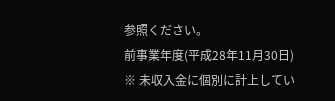参照ください。
前事業年度(平成28年11月30日)
※ 未収入金に個別に計上してい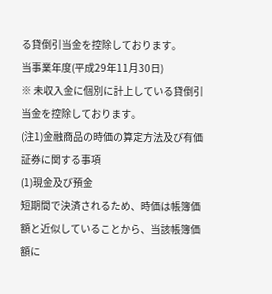る貸倒引当金を控除しております。
当事業年度(平成29年11月30日)
※ 未収入金に個別に計上している貸倒引当金を控除しております。
(注1)金融商品の時価の算定方法及び有価証券に関する事項
(1)現金及び預金
短期間で決済されるため、時価は帳簿価額と近似していることから、当該帳簿価額に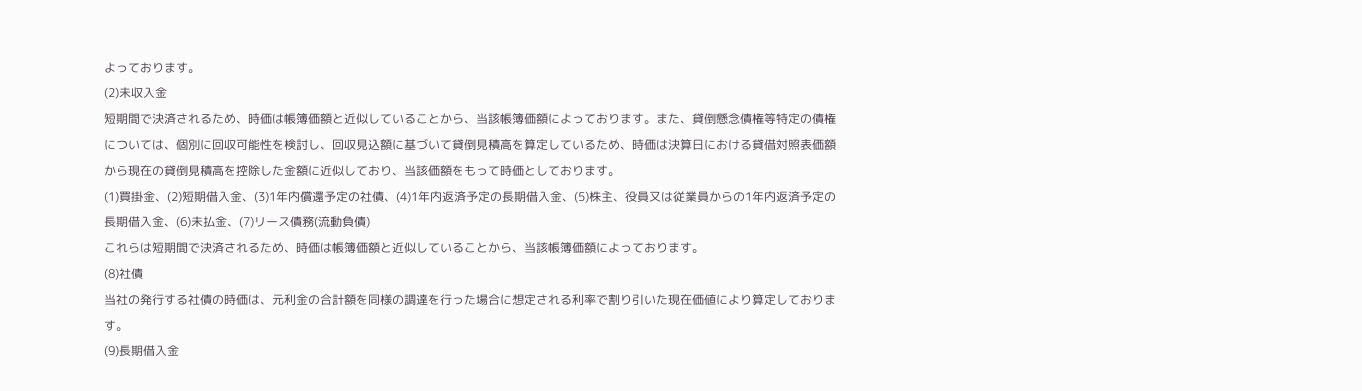よっております。
(2)未収入金
短期間で決済されるため、時価は帳簿価額と近似していることから、当該帳簿価額によっております。また、貸倒懸念債権等特定の債権については、個別に回収可能性を検討し、回収見込額に基づいて貸倒見積高を算定しているため、時価は決算日における貸借対照表価額から現在の貸倒見積高を控除した金額に近似しており、当該価額をもって時価としております。
(1)買掛金、(2)短期借入金、(3)1年内償還予定の社債、(4)1年内返済予定の長期借入金、(5)株主、役員又は従業員からの1年内返済予定の長期借入金、(6)未払金、(7)リース債務(流動負債)
これらは短期間で決済されるため、時価は帳簿価額と近似していることから、当該帳簿価額によっております。
(8)社債
当社の発行する社債の時価は、元利金の合計額を同様の調達を行った場合に想定される利率で割り引いた現在価値により算定しております。
(9)長期借入金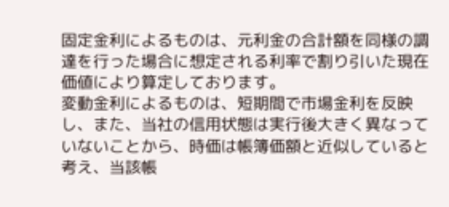固定金利によるものは、元利金の合計額を同様の調達を行った場合に想定される利率で割り引いた現在価値により算定しております。
変動金利によるものは、短期間で市場金利を反映し、また、当社の信用状態は実行後大きく異なっていないことから、時価は帳簿価額と近似していると考え、当該帳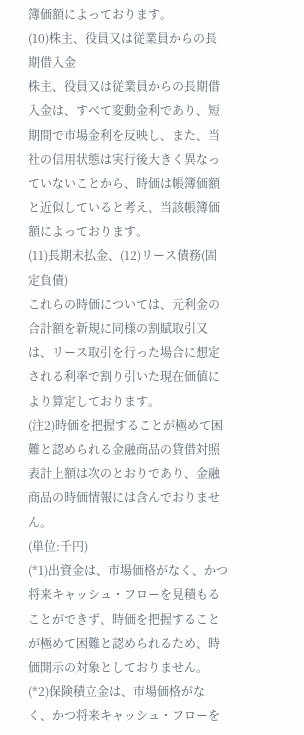簿価額によっております。
(10)株主、役員又は従業員からの長期借入金
株主、役員又は従業員からの長期借入金は、すべて変動金利であり、短期間で市場金利を反映し、また、当社の信用状態は実行後大きく異なっていないことから、時価は帳簿価額と近似していると考え、当該帳簿価額によっております。
(11)長期未払金、(12)リース債務(固定負債)
これらの時価については、元利金の合計額を新規に同様の割賦取引又は、リース取引を行った場合に想定される利率で割り引いた現在価値により算定しております。
(注2)時価を把握することが極めて困難と認められる金融商品の貸借対照表計上額は次のとおりであり、金融商品の時価情報には含んでおりません。
(単位:千円)
(*1)出資金は、市場価格がなく、かつ将来キャッシュ・フローを見積もることができず、時価を把握することが極めて困難と認められるため、時価開示の対象としておりません。
(*2)保険積立金は、市場価格がなく、かつ将来キャッシュ・フローを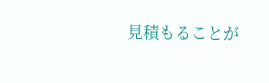見積もることが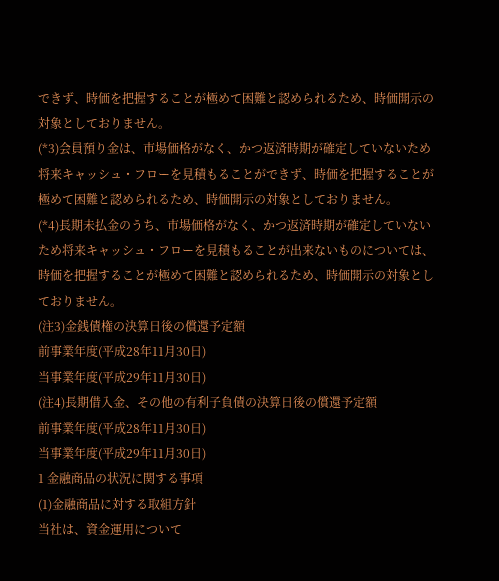できず、時価を把握することが極めて困難と認められるため、時価開示の対象としておりません。
(*3)会員預り金は、市場価格がなく、かつ返済時期が確定していないため将来キャッシュ・フローを見積もることができず、時価を把握することが極めて困難と認められるため、時価開示の対象としておりません。
(*4)長期未払金のうち、市場価格がなく、かつ返済時期が確定していないため将来キャッシュ・フローを見積もることが出来ないものについては、時価を把握することが極めて困難と認められるため、時価開示の対象としておりません。
(注3)金銭債権の決算日後の償還予定額
前事業年度(平成28年11月30日)
当事業年度(平成29年11月30日)
(注4)長期借入金、その他の有利子負債の決算日後の償還予定額
前事業年度(平成28年11月30日)
当事業年度(平成29年11月30日)
1 金融商品の状況に関する事項
(1)金融商品に対する取組方針
当社は、資金運用について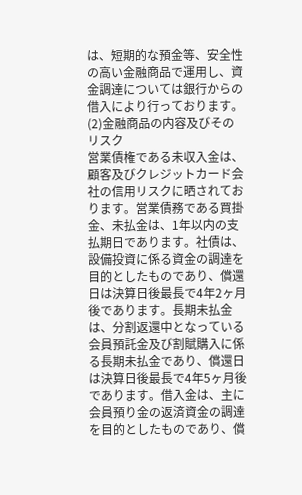は、短期的な預金等、安全性の高い金融商品で運用し、資金調達については銀行からの借入により行っております。
(2)金融商品の内容及びそのリスク
営業債権である未収入金は、顧客及びクレジットカード会社の信用リスクに晒されております。営業債務である買掛金、未払金は、1年以内の支払期日であります。社債は、設備投資に係る資金の調達を目的としたものであり、償還日は決算日後最長で4年2ヶ月後であります。長期未払金は、分割返還中となっている会員預託金及び割賦購入に係る長期未払金であり、償還日は決算日後最長で4年5ヶ月後であります。借入金は、主に会員預り金の返済資金の調達を目的としたものであり、償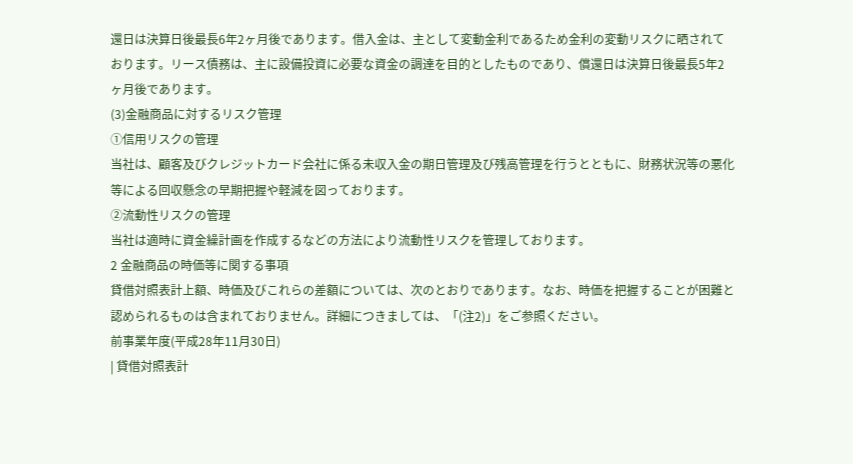還日は決算日後最長6年2ヶ月後であります。借入金は、主として変動金利であるため金利の変動リスクに晒されております。リース債務は、主に設備投資に必要な資金の調達を目的としたものであり、償還日は決算日後最長5年2ヶ月後であります。
(3)金融商品に対するリスク管理
①信用リスクの管理
当社は、顧客及びクレジットカード会社に係る未収入金の期日管理及び残高管理を行うとともに、財務状況等の悪化等による回収懸念の早期把握や軽減を図っております。
②流動性リスクの管理
当社は適時に資金繰計画を作成するなどの方法により流動性リスクを管理しております。
2 金融商品の時価等に関する事項
貸借対照表計上額、時価及びこれらの差額については、次のとおりであります。なお、時価を把握することが困難と認められるものは含まれておりません。詳細につきましては、「(注2)」をご参照ください。
前事業年度(平成28年11月30日)
| 貸借対照表計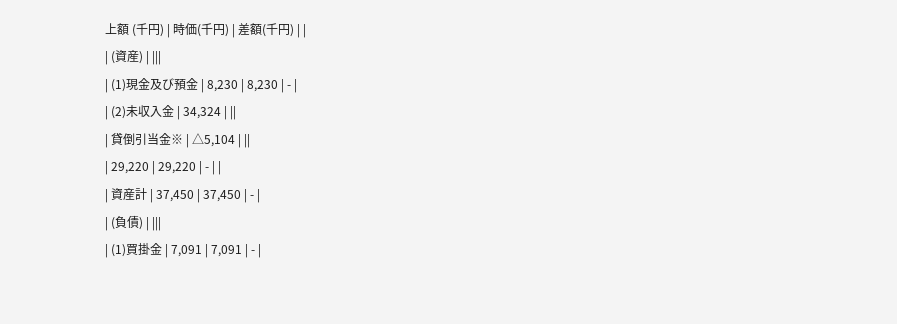上額 (千円) | 時価(千円) | 差額(千円) | |
| (資産) | |||
| (1)現金及び預金 | 8,230 | 8,230 | - |
| (2)未収入金 | 34,324 | ||
| 貸倒引当金※ | △5,104 | ||
| 29,220 | 29,220 | - | |
| 資産計 | 37,450 | 37,450 | - |
| (負債) | |||
| (1)買掛金 | 7,091 | 7,091 | - |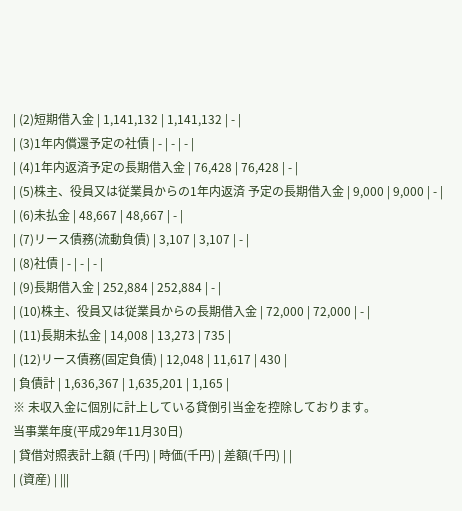| (2)短期借入金 | 1,141,132 | 1,141,132 | - |
| (3)1年内償還予定の社債 | - | - | - |
| (4)1年内返済予定の長期借入金 | 76,428 | 76,428 | - |
| (5)株主、役員又は従業員からの1年内返済 予定の長期借入金 | 9,000 | 9,000 | - |
| (6)未払金 | 48,667 | 48,667 | - |
| (7)リース債務(流動負債) | 3,107 | 3,107 | - |
| (8)社債 | - | - | - |
| (9)長期借入金 | 252,884 | 252,884 | - |
| (10)株主、役員又は従業員からの長期借入金 | 72,000 | 72,000 | - |
| (11)長期未払金 | 14,008 | 13,273 | 735 |
| (12)リース債務(固定負債) | 12,048 | 11,617 | 430 |
| 負債計 | 1,636,367 | 1,635,201 | 1,165 |
※ 未収入金に個別に計上している貸倒引当金を控除しております。
当事業年度(平成29年11月30日)
| 貸借対照表計上額 (千円) | 時価(千円) | 差額(千円) | |
| (資産) | |||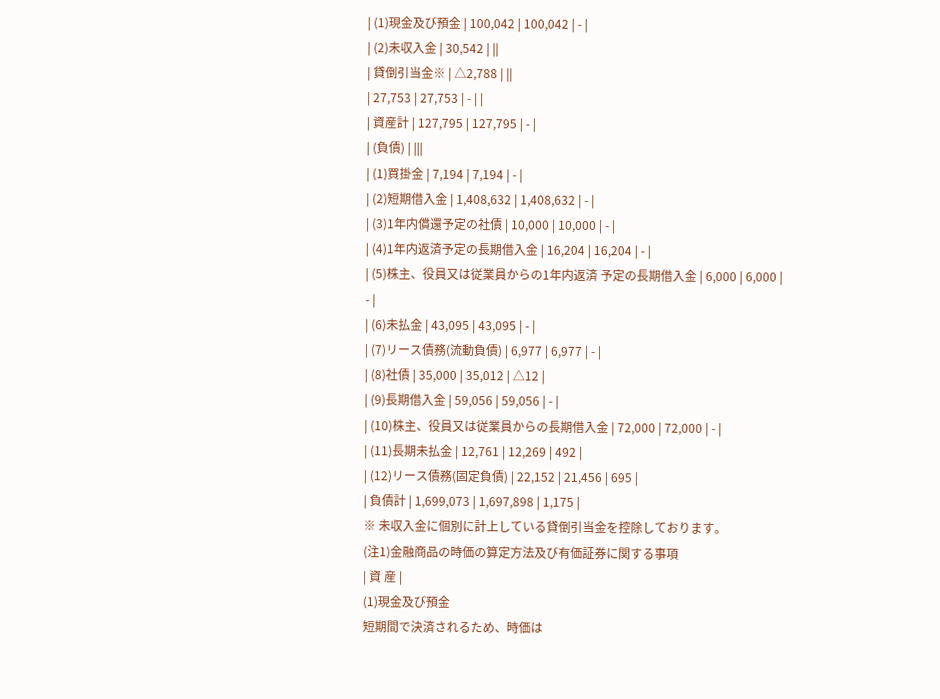| (1)現金及び預金 | 100,042 | 100,042 | - |
| (2)未収入金 | 30,542 | ||
| 貸倒引当金※ | △2,788 | ||
| 27,753 | 27,753 | - | |
| 資産計 | 127,795 | 127,795 | - |
| (負債) | |||
| (1)買掛金 | 7,194 | 7,194 | - |
| (2)短期借入金 | 1,408,632 | 1,408,632 | - |
| (3)1年内償還予定の社債 | 10,000 | 10,000 | - |
| (4)1年内返済予定の長期借入金 | 16,204 | 16,204 | - |
| (5)株主、役員又は従業員からの1年内返済 予定の長期借入金 | 6,000 | 6,000 | - |
| (6)未払金 | 43,095 | 43,095 | - |
| (7)リース債務(流動負債) | 6,977 | 6,977 | - |
| (8)社債 | 35,000 | 35,012 | △12 |
| (9)長期借入金 | 59,056 | 59,056 | - |
| (10)株主、役員又は従業員からの長期借入金 | 72,000 | 72,000 | - |
| (11)長期未払金 | 12,761 | 12,269 | 492 |
| (12)リース債務(固定負債) | 22,152 | 21,456 | 695 |
| 負債計 | 1,699,073 | 1,697,898 | 1,175 |
※ 未収入金に個別に計上している貸倒引当金を控除しております。
(注1)金融商品の時価の算定方法及び有価証券に関する事項
| 資 産 |
(1)現金及び預金
短期間で決済されるため、時価は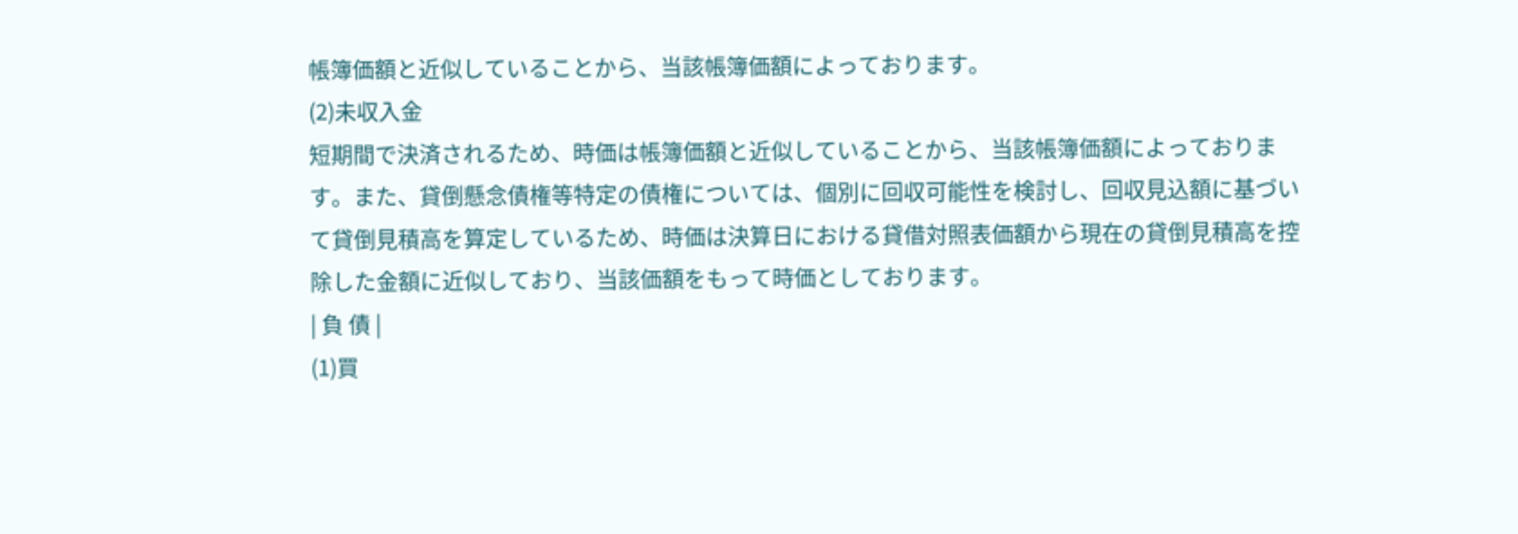帳簿価額と近似していることから、当該帳簿価額によっております。
(2)未収入金
短期間で決済されるため、時価は帳簿価額と近似していることから、当該帳簿価額によっております。また、貸倒懸念債権等特定の債権については、個別に回収可能性を検討し、回収見込額に基づいて貸倒見積高を算定しているため、時価は決算日における貸借対照表価額から現在の貸倒見積高を控除した金額に近似しており、当該価額をもって時価としております。
| 負 債 |
(1)買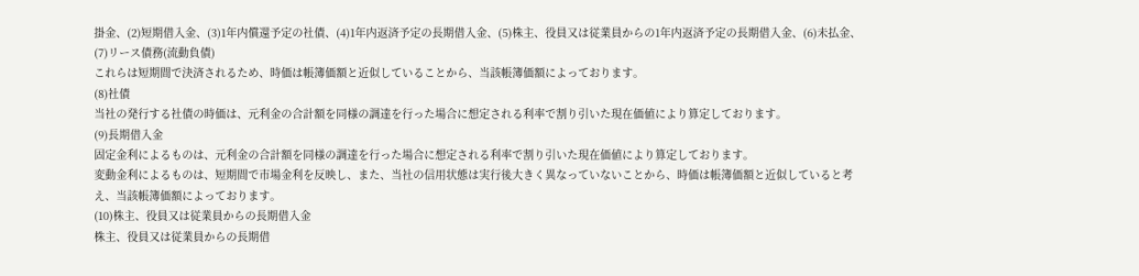掛金、(2)短期借入金、(3)1年内償還予定の社債、(4)1年内返済予定の長期借入金、(5)株主、役員又は従業員からの1年内返済予定の長期借入金、(6)未払金、(7)リース債務(流動負債)
これらは短期間で決済されるため、時価は帳簿価額と近似していることから、当該帳簿価額によっております。
(8)社債
当社の発行する社債の時価は、元利金の合計額を同様の調達を行った場合に想定される利率で割り引いた現在価値により算定しております。
(9)長期借入金
固定金利によるものは、元利金の合計額を同様の調達を行った場合に想定される利率で割り引いた現在価値により算定しております。
変動金利によるものは、短期間で市場金利を反映し、また、当社の信用状態は実行後大きく異なっていないことから、時価は帳簿価額と近似していると考え、当該帳簿価額によっております。
(10)株主、役員又は従業員からの長期借入金
株主、役員又は従業員からの長期借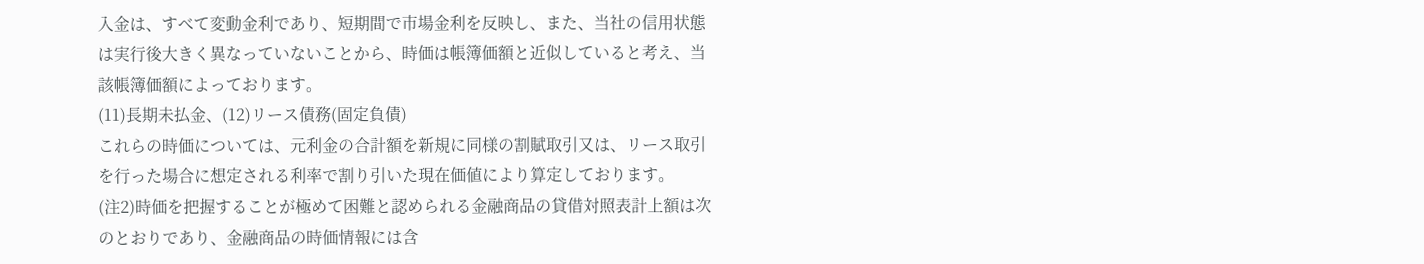入金は、すべて変動金利であり、短期間で市場金利を反映し、また、当社の信用状態は実行後大きく異なっていないことから、時価は帳簿価額と近似していると考え、当該帳簿価額によっております。
(11)長期未払金、(12)リース債務(固定負債)
これらの時価については、元利金の合計額を新規に同様の割賦取引又は、リース取引を行った場合に想定される利率で割り引いた現在価値により算定しております。
(注2)時価を把握することが極めて困難と認められる金融商品の貸借対照表計上額は次のとおりであり、金融商品の時価情報には含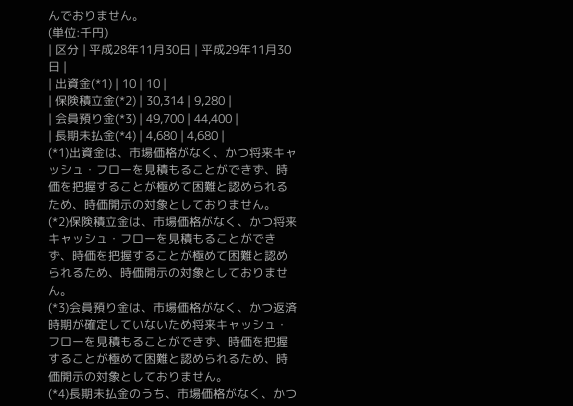んでおりません。
(単位:千円)
| 区分 | 平成28年11月30日 | 平成29年11月30日 |
| 出資金(*1) | 10 | 10 |
| 保険積立金(*2) | 30,314 | 9,280 |
| 会員預り金(*3) | 49,700 | 44,400 |
| 長期未払金(*4) | 4,680 | 4,680 |
(*1)出資金は、市場価格がなく、かつ将来キャッシュ・フローを見積もることができず、時価を把握することが極めて困難と認められるため、時価開示の対象としておりません。
(*2)保険積立金は、市場価格がなく、かつ将来キャッシュ・フローを見積もることができず、時価を把握することが極めて困難と認められるため、時価開示の対象としておりません。
(*3)会員預り金は、市場価格がなく、かつ返済時期が確定していないため将来キャッシュ・フローを見積もることができず、時価を把握することが極めて困難と認められるため、時価開示の対象としておりません。
(*4)長期未払金のうち、市場価格がなく、かつ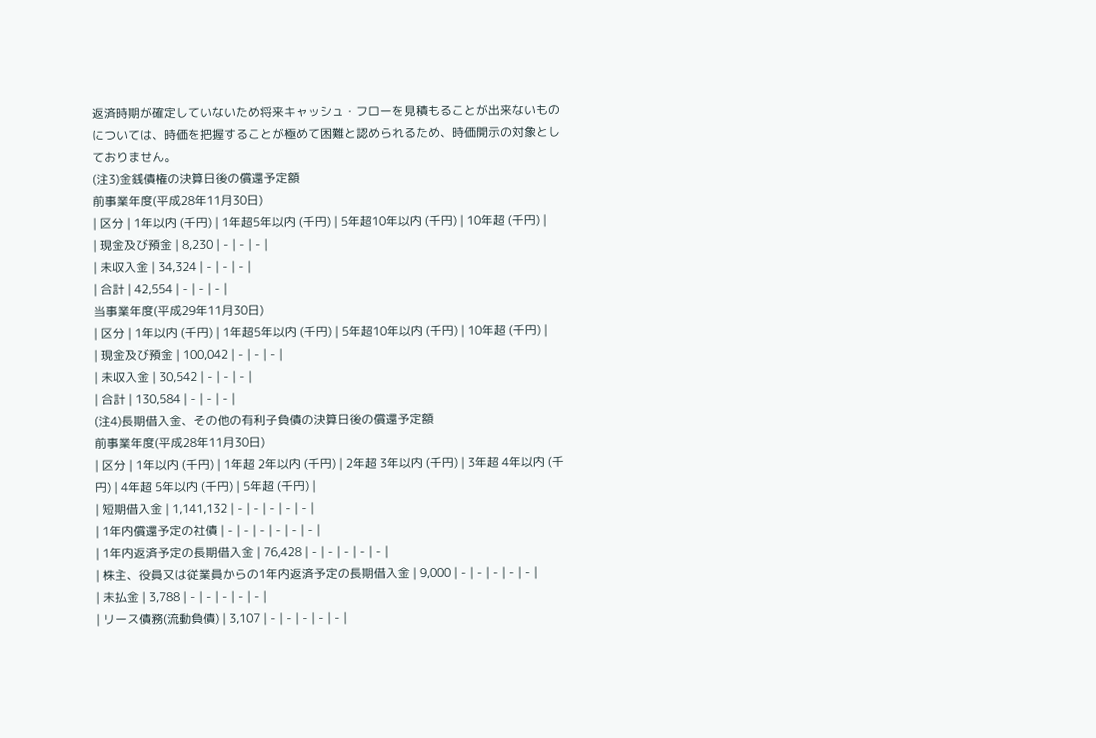返済時期が確定していないため将来キャッシュ・フローを見積もることが出来ないものについては、時価を把握することが極めて困難と認められるため、時価開示の対象としておりません。
(注3)金銭債権の決算日後の償還予定額
前事業年度(平成28年11月30日)
| 区分 | 1年以内 (千円) | 1年超5年以内 (千円) | 5年超10年以内 (千円) | 10年超 (千円) |
| 現金及び預金 | 8,230 | - | - | - |
| 未収入金 | 34,324 | - | - | - |
| 合計 | 42,554 | - | - | - |
当事業年度(平成29年11月30日)
| 区分 | 1年以内 (千円) | 1年超5年以内 (千円) | 5年超10年以内 (千円) | 10年超 (千円) |
| 現金及び預金 | 100,042 | - | - | - |
| 未収入金 | 30,542 | - | - | - |
| 合計 | 130,584 | - | - | - |
(注4)長期借入金、その他の有利子負債の決算日後の償還予定額
前事業年度(平成28年11月30日)
| 区分 | 1年以内 (千円) | 1年超 2年以内 (千円) | 2年超 3年以内 (千円) | 3年超 4年以内 (千円) | 4年超 5年以内 (千円) | 5年超 (千円) |
| 短期借入金 | 1,141,132 | - | - | - | - | - |
| 1年内償還予定の社債 | - | - | - | - | - | - |
| 1年内返済予定の長期借入金 | 76,428 | - | - | - | - | - |
| 株主、役員又は従業員からの1年内返済予定の長期借入金 | 9,000 | - | - | - | - | - |
| 未払金 | 3,788 | - | - | - | - | - |
| リース債務(流動負債) | 3,107 | - | - | - | - | - |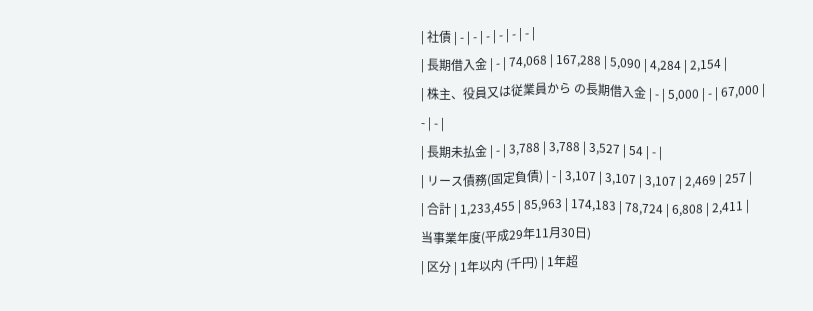| 社債 | - | - | - | - | - | - |
| 長期借入金 | - | 74,068 | 167,288 | 5,090 | 4,284 | 2,154 |
| 株主、役員又は従業員から の長期借入金 | - | 5,000 | - | 67,000 | - | - |
| 長期未払金 | - | 3,788 | 3,788 | 3,527 | 54 | - |
| リース債務(固定負債) | - | 3,107 | 3,107 | 3,107 | 2,469 | 257 |
| 合計 | 1,233,455 | 85,963 | 174,183 | 78,724 | 6,808 | 2,411 |
当事業年度(平成29年11月30日)
| 区分 | 1年以内 (千円) | 1年超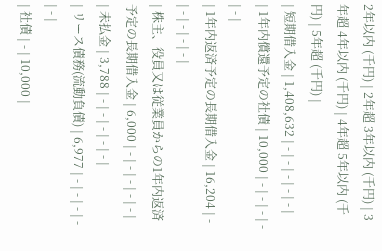2年以内 (千円) | 2年超 3年以内 (千円) | 3年超 4年以内 (千円) | 4年超 5年以内 (千円) | 5年超 (千円) |
| 短期借入金 | 1,408,632 | - | - | - | - | - |
| 1年内償還予定の社債 | 10,000 | - | - | - | - | - |
| 1年内返済予定の長期借入金 | 16,204 | - | - | - | - | - |
| 株主、役員又は従業員からの1年内返済予定の長期借入金 | 6,000 | - | - | - | - | - |
| 未払金 | 3,788 | - | - | - | - | - |
| リース債務(流動負債) | 6,977 | - | - | - | - | - |
| 社債 | - | 10,000 |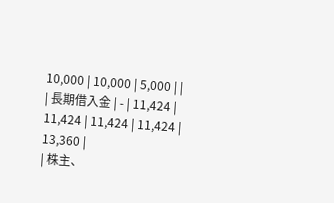10,000 | 10,000 | 5,000 | |
| 長期借入金 | - | 11,424 | 11,424 | 11,424 | 11,424 | 13,360 |
| 株主、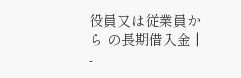役員又は従業員から の長期借入金 | -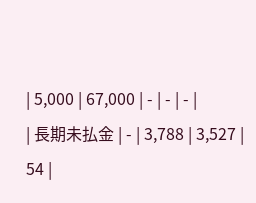| 5,000 | 67,000 | - | - | - |
| 長期未払金 | - | 3,788 | 3,527 | 54 |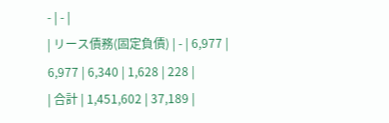- | - |
| リース債務(固定負債) | - | 6,977 | 6,977 | 6,340 | 1,628 | 228 |
| 合計 | 1,451,602 | 37,189 |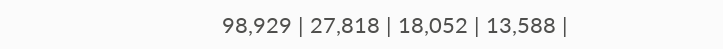98,929 | 27,818 | 18,052 | 13,588 |